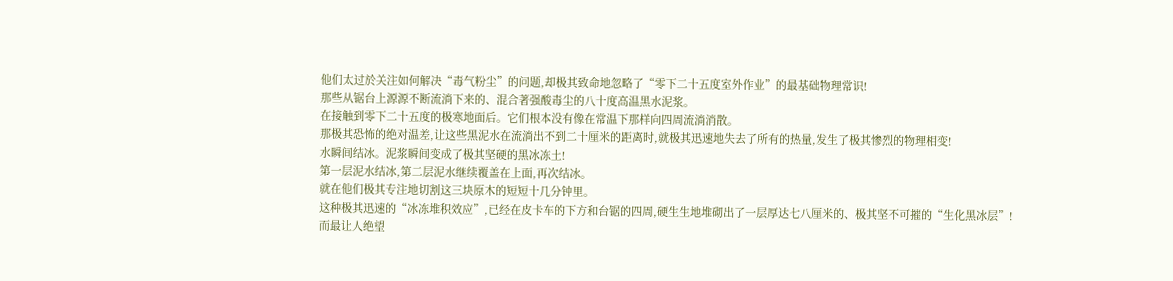他们太过於关注如何解决“毒气粉尘”的问题,却极其致命地忽略了“零下二十五度室外作业”的最基础物理常识!
那些从锯台上源源不断流淌下来的、混合著强酸毒尘的八十度高温黑水泥浆。
在接触到零下二十五度的极寒地面后。它们根本没有像在常温下那样向四周流淌消散。
那极其恐怖的绝对温差,让这些黑泥水在流淌出不到二十厘米的距离时,就极其迅速地失去了所有的热量,发生了极其惨烈的物理相变!
水瞬间结冰。泥浆瞬间变成了极其坚硬的黑冰冻土!
第一层泥水结冰,第二层泥水继续覆盖在上面,再次结冰。
就在他们极其专注地切割这三块原木的短短十几分钟里。
这种极其迅速的“冰冻堆积效应”,已经在皮卡车的下方和台锯的四周,硬生生地堆砌出了一层厚达七八厘米的、极其坚不可摧的“生化黑冰层”!
而最让人绝望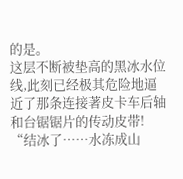的是。
这层不断被垫高的黑冰水位线,此刻已经极其危险地逼近了那条连接著皮卡车后轴和台锯锯片的传动皮带!
“结冰了……水冻成山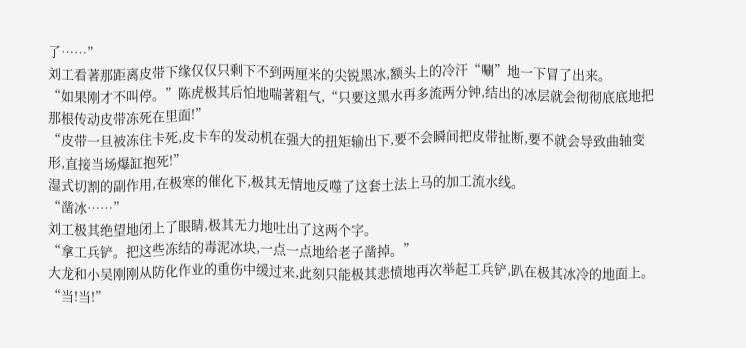了……”
刘工看著那距离皮带下缘仅仅只剩下不到两厘米的尖锐黑冰,额头上的冷汗“唰”地一下冒了出来。
“如果刚才不叫停。”陈虎极其后怕地喘著粗气,“只要这黑水再多流两分钟,结出的冰层就会彻彻底底地把那根传动皮带冻死在里面!”
“皮带一旦被冻住卡死,皮卡车的发动机在强大的扭矩输出下,要不会瞬间把皮带扯断,要不就会导致曲轴变形,直接当场爆缸抱死!”
湿式切割的副作用,在极寒的催化下,极其无情地反噬了这套土法上马的加工流水线。
“凿冰……”
刘工极其绝望地闭上了眼睛,极其无力地吐出了这两个字。
“拿工兵铲。把这些冻结的毒泥冰块,一点一点地给老子凿掉。”
大龙和小吴刚刚从防化作业的重伤中缓过来,此刻只能极其悲愤地再次举起工兵铲,趴在极其冰冷的地面上。
“当!当!”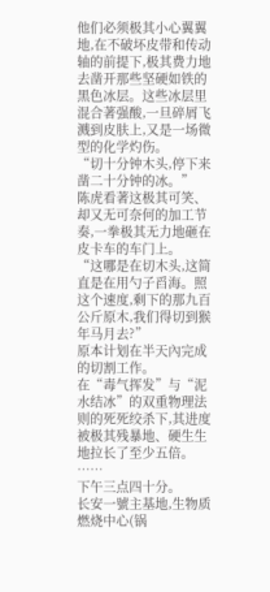他们必须极其小心翼翼地,在不破坏皮带和传动轴的前提下,极其费力地去凿开那些坚硬如铁的黑色冰层。这些冰层里混合著强酸,一旦碎屑飞溅到皮肤上,又是一场微型的化学灼伤。
“切十分钟木头,停下来凿二十分钟的冰。”
陈虎看著这极其可笑、却又无可奈何的加工节奏,一拳极其无力地砸在皮卡车的车门上。
“这哪是在切木头,这简直是在用勺子舀海。照这个速度,剩下的那九百公斤原木,我们得切到猴年马月去?”
原本计划在半天內完成的切割工作。
在“毒气挥发”与“泥水结冰”的双重物理法则的死死绞杀下,其进度被极其残暴地、硬生生地拉长了至少五倍。
……
下午三点四十分。
长安一號主基地,生物质燃烧中心(锅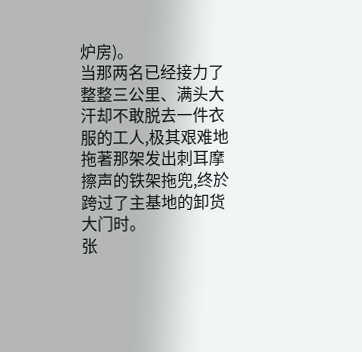炉房)。
当那两名已经接力了整整三公里、满头大汗却不敢脱去一件衣服的工人,极其艰难地拖著那架发出刺耳摩擦声的铁架拖兜,终於跨过了主基地的卸货大门时。
张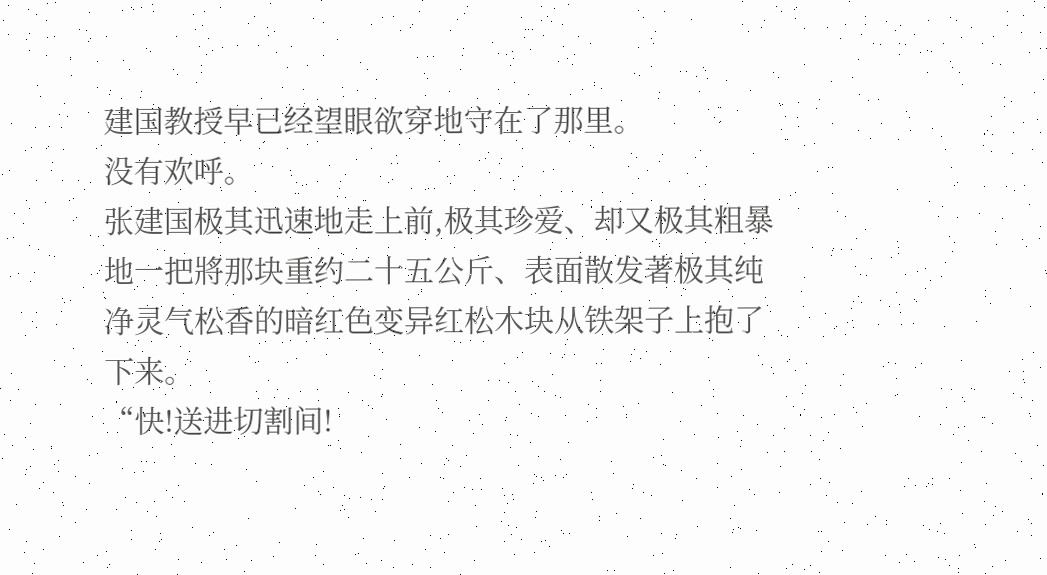建国教授早已经望眼欲穿地守在了那里。
没有欢呼。
张建国极其迅速地走上前,极其珍爱、却又极其粗暴地一把將那块重约二十五公斤、表面散发著极其纯净灵气松香的暗红色变异红松木块从铁架子上抱了下来。
“快!送进切割间!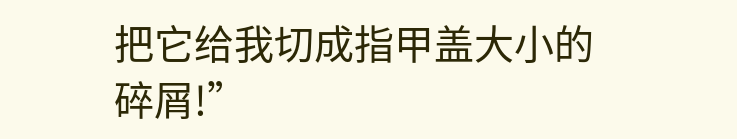把它给我切成指甲盖大小的碎屑!”